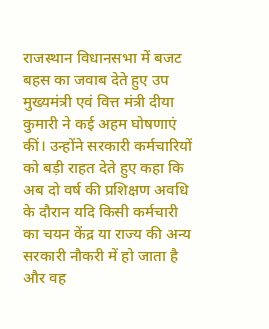राजस्थान विधानसभा में बजट बहस का जवाब देते हुए उप मुख्यमंत्री एवं वित्त मंत्री दीया कुमारी ने कई अहम घोषणाएं कीं। उन्होंने सरकारी कर्मचारियों को बड़ी राहत देते हुए कहा कि अब दो वर्ष की प्रशिक्षण अवधि के दौरान यदि किसी कर्मचारी का चयन केंद्र या राज्य की अन्य सरकारी नौकरी में हो जाता है और वह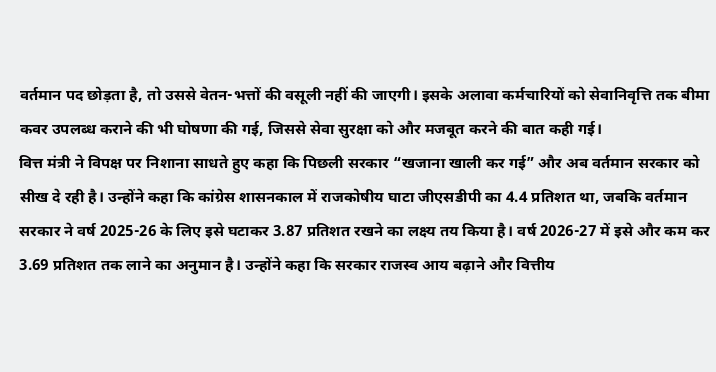वर्तमान पद छोड़ता है, तो उससे वेतन-भत्तों की वसूली नहीं की जाएगी। इसके अलावा कर्मचारियों को सेवानिवृत्ति तक बीमा कवर उपलब्ध कराने की भी घोषणा की गई, जिससे सेवा सुरक्षा को और मजबूत करने की बात कही गई।
वित्त मंत्री ने विपक्ष पर निशाना साधते हुए कहा कि पिछली सरकार “खजाना खाली कर गई” और अब वर्तमान सरकार को सीख दे रही है। उन्होंने कहा कि कांग्रेस शासनकाल में राजकोषीय घाटा जीएसडीपी का 4.4 प्रतिशत था, जबकि वर्तमान सरकार ने वर्ष 2025-26 के लिए इसे घटाकर 3.87 प्रतिशत रखने का लक्ष्य तय किया है। वर्ष 2026-27 में इसे और कम कर 3.69 प्रतिशत तक लाने का अनुमान है। उन्होंने कहा कि सरकार राजस्व आय बढ़ाने और वित्तीय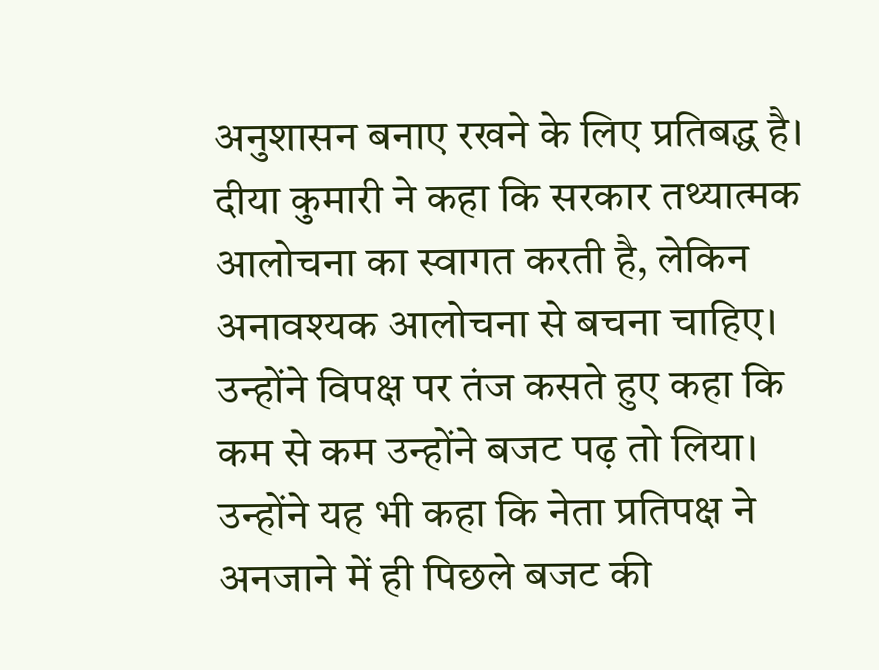अनुशासन बनाए रखने के लिए प्रतिबद्ध है।
दीया कुमारी ने कहा कि सरकार तथ्यात्मक आलोचना का स्वागत करती है, लेकिन अनावश्यक आलोचना से बचना चाहिए। उन्होंने विपक्ष पर तंज कसते हुए कहा कि कम से कम उन्होंने बजट पढ़ तो लिया। उन्होंने यह भी कहा कि नेता प्रतिपक्ष ने अनजाने में ही पिछले बजट की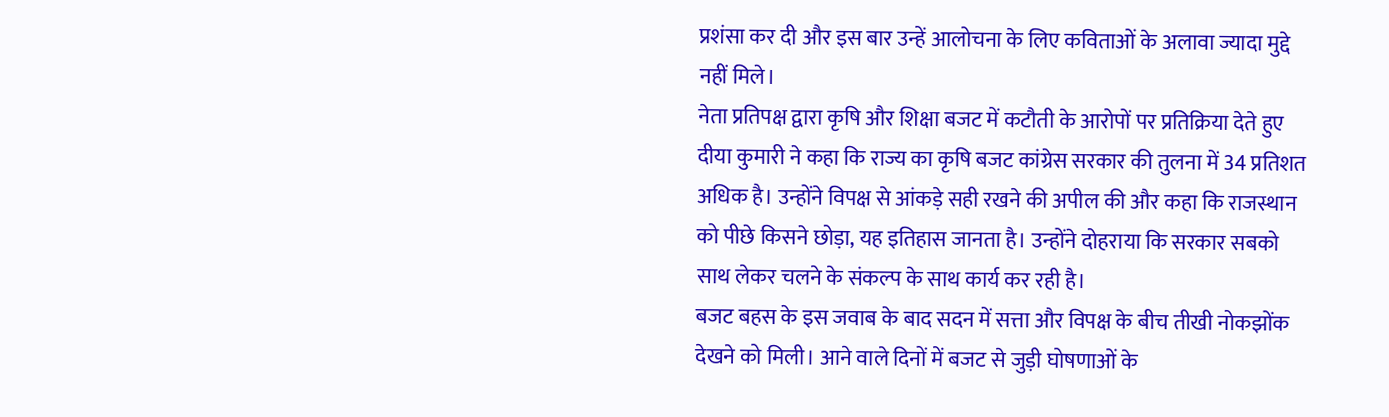प्रशंसा कर दी और इस बार उन्हें आलोचना के लिए कविताओं के अलावा ज्यादा मुद्दे नहीं मिले।
नेता प्रतिपक्ष द्वारा कृषि और शिक्षा बजट में कटौती के आरोपों पर प्रतिक्रिया देते हुए दीया कुमारी ने कहा कि राज्य का कृषि बजट कांग्रेस सरकार की तुलना में 34 प्रतिशत अधिक है। उन्होंने विपक्ष से आंकड़े सही रखने की अपील की और कहा कि राजस्थान को पीछे किसने छोड़ा, यह इतिहास जानता है। उन्होंने दोहराया कि सरकार सबको साथ लेकर चलने के संकल्प के साथ कार्य कर रही है।
बजट बहस के इस जवाब के बाद सदन में सत्ता और विपक्ष के बीच तीखी नोकझोंक देखने को मिली। आने वाले दिनों में बजट से जुड़ी घोषणाओं के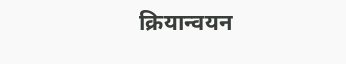क्रियान्वयन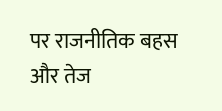पर राजनीतिक बहस और तेज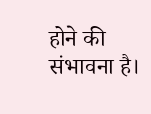होने की संभावना है।